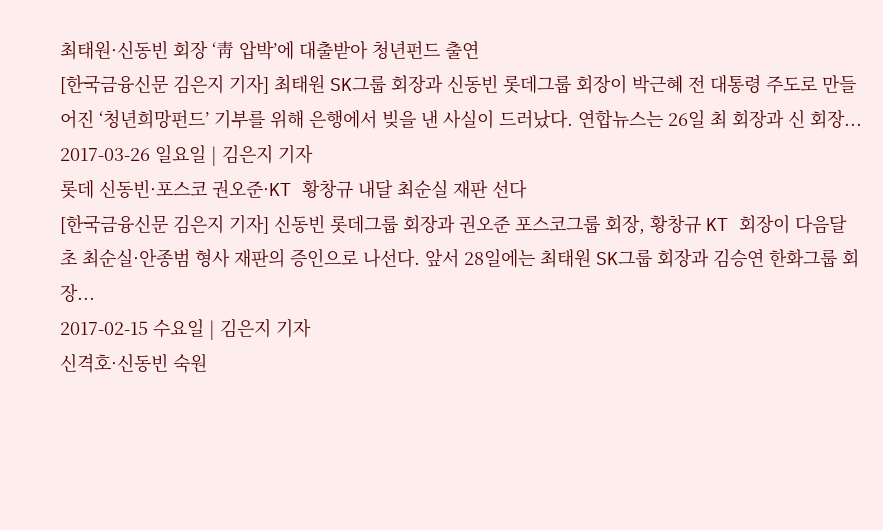최태원·신동빈 회장 ‘靑 압박’에 대출받아 청년펀드 출연
[한국금융신문 김은지 기자] 최태원 SK그룹 회장과 신동빈 롯데그룹 회장이 박근혜 전 대통령 주도로 만들어진 ‘청년희망펀드’ 기부를 위해 은행에서 빚을 낸 사실이 드러났다. 연합뉴스는 26일 최 회장과 신 회장...
2017-03-26 일요일 | 김은지 기자
롯데 신동빈·포스코 권오준·KT 황창규 내달 최순실 재판 선다
[한국금융신문 김은지 기자] 신동빈 롯데그룹 회장과 권오준 포스코그룹 회장, 황창규 KT 회장이 다음달 초 최순실·안종범 형사 재판의 증인으로 나선다. 앞서 28일에는 최태원 SK그룹 회장과 김승연 한화그룹 회장...
2017-02-15 수요일 | 김은지 기자
신격호·신동빈 숙원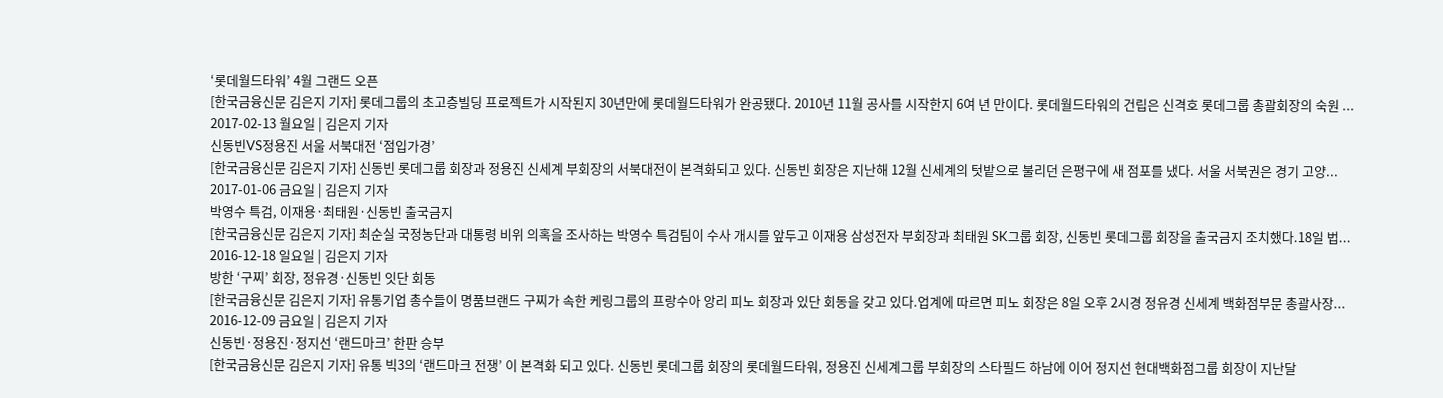‘롯데월드타워’ 4월 그랜드 오픈
[한국금융신문 김은지 기자] 롯데그룹의 초고층빌딩 프로젝트가 시작된지 30년만에 롯데월드타워가 완공됐다. 2010년 11월 공사를 시작한지 6여 년 만이다. 롯데월드타워의 건립은 신격호 롯데그룹 총괄회장의 숙원 ...
2017-02-13 월요일 | 김은지 기자
신동빈VS정용진 서울 서북대전 ‘점입가경’
[한국금융신문 김은지 기자] 신동빈 롯데그룹 회장과 정용진 신세계 부회장의 서북대전이 본격화되고 있다. 신동빈 회장은 지난해 12월 신세계의 텃밭으로 불리던 은평구에 새 점포를 냈다. 서울 서북권은 경기 고양...
2017-01-06 금요일 | 김은지 기자
박영수 특검, 이재용·최태원·신동빈 출국금지
[한국금융신문 김은지 기자] 최순실 국정농단과 대통령 비위 의혹을 조사하는 박영수 특검팀이 수사 개시를 앞두고 이재용 삼성전자 부회장과 최태원 SK그룹 회장, 신동빈 롯데그룹 회장을 출국금지 조치했다.18일 법...
2016-12-18 일요일 | 김은지 기자
방한 ‘구찌’ 회장, 정유경·신동빈 잇단 회동
[한국금융신문 김은지 기자] 유통기업 총수들이 명품브랜드 구찌가 속한 케링그룹의 프랑수아 앙리 피노 회장과 있단 회동을 갖고 있다.업계에 따르면 피노 회장은 8일 오후 2시경 정유경 신세계 백화점부문 총괄사장...
2016-12-09 금요일 | 김은지 기자
신동빈·정용진·정지선 ‘랜드마크’ 한판 승부
[한국금융신문 김은지 기자] 유통 빅3의 ‘랜드마크 전쟁’ 이 본격화 되고 있다. 신동빈 롯데그룹 회장의 롯데월드타워, 정용진 신세계그룹 부회장의 스타필드 하남에 이어 정지선 현대백화점그룹 회장이 지난달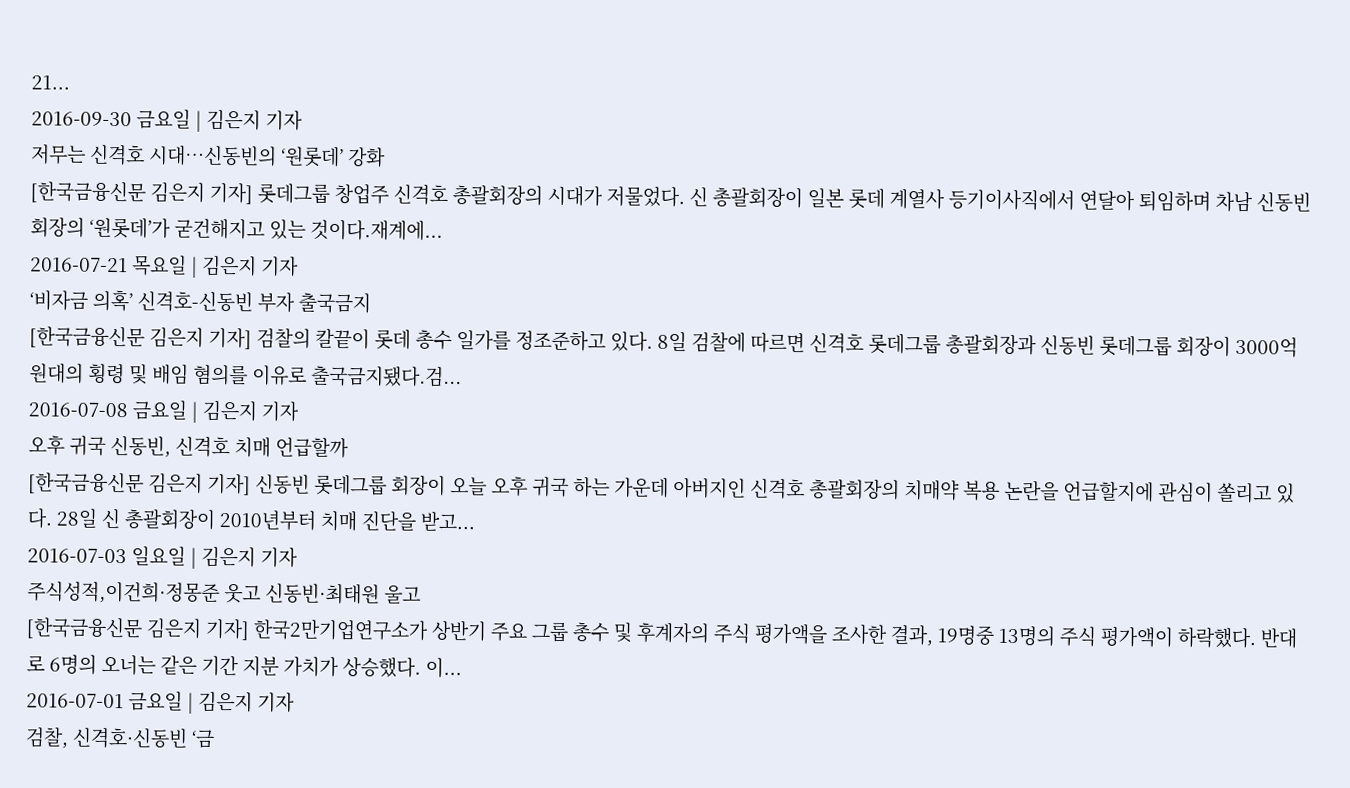21...
2016-09-30 금요일 | 김은지 기자
저무는 신격호 시대…신동빈의 ‘원롯데’ 강화
[한국금융신문 김은지 기자] 롯데그룹 창업주 신격호 총괄회장의 시대가 저물었다. 신 총괄회장이 일본 롯데 계열사 등기이사직에서 연달아 퇴임하며 차남 신동빈 회장의 ‘원롯데’가 굳건해지고 있는 것이다.재계에...
2016-07-21 목요일 | 김은지 기자
‘비자금 의혹’ 신격호-신동빈 부자 출국금지
[한국금융신문 김은지 기자] 검찰의 칼끝이 롯데 총수 일가를 정조준하고 있다. 8일 검찰에 따르면 신격호 롯데그룹 총괄회장과 신동빈 롯데그룹 회장이 3000억 원대의 횡령 및 배임 혐의를 이유로 출국금지됐다.검...
2016-07-08 금요일 | 김은지 기자
오후 귀국 신동빈, 신격호 치매 언급할까
[한국금융신문 김은지 기자] 신동빈 롯데그룹 회장이 오늘 오후 귀국 하는 가운데 아버지인 신격호 총괄회장의 치매약 복용 논란을 언급할지에 관심이 쏠리고 있다. 28일 신 총괄회장이 2010년부터 치매 진단을 받고...
2016-07-03 일요일 | 김은지 기자
주식성적,이건희·정몽준 웃고 신동빈·최태원 울고
[한국금융신문 김은지 기자] 한국2만기업연구소가 상반기 주요 그룹 총수 및 후계자의 주식 평가액을 조사한 결과, 19명중 13명의 주식 평가액이 하락했다. 반대로 6명의 오너는 같은 기간 지분 가치가 상승했다. 이...
2016-07-01 금요일 | 김은지 기자
검찰, 신격호·신동빈 ‘금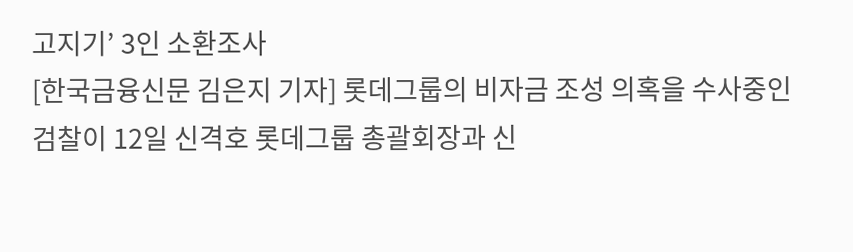고지기’ 3인 소환조사
[한국금융신문 김은지 기자] 롯데그룹의 비자금 조성 의혹을 수사중인 검찰이 12일 신격호 롯데그룹 총괄회장과 신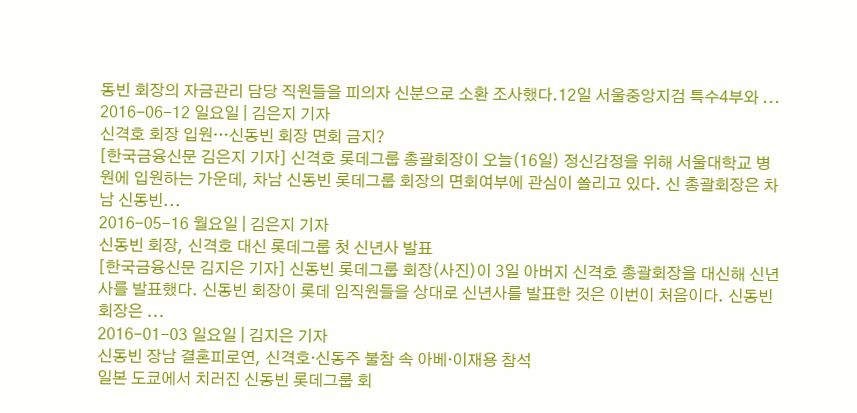동빈 회장의 자금관리 담당 직원들을 피의자 신분으로 소환 조사했다.12일 서울중앙지검 특수4부와 ...
2016-06-12 일요일 | 김은지 기자
신격호 회장 입원…신동빈 회장 면회 금지?
[한국금융신문 김은지 기자] 신격호 롯데그룹 총괄회장이 오늘(16일) 정신감정을 위해 서울대학교 병원에 입원하는 가운데, 차남 신동빈 롯데그룹 회장의 면회여부에 관심이 쏠리고 있다. 신 총괄회장은 차남 신동빈...
2016-05-16 월요일 | 김은지 기자
신동빈 회장, 신격호 대신 롯데그룹 첫 신년사 발표
[한국금융신문 김지은 기자] 신동빈 롯데그룹 회장(사진)이 3일 아버지 신격호 총괄회장을 대신해 신년사를 발표했다. 신동빈 회장이 롯데 임직원들을 상대로 신년사를 발표한 것은 이번이 처음이다. 신동빈 회장은 ...
2016-01-03 일요일 | 김지은 기자
신동빈 장남 결혼피로연, 신격호·신동주 불참 속 아베·이재용 참석
일본 도쿄에서 치러진 신동빈 롯데그룹 회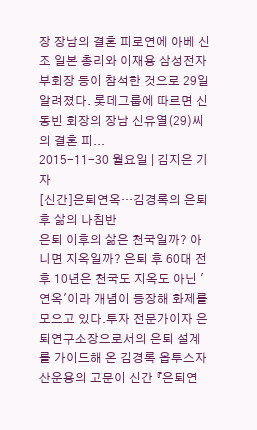장 장남의 결혼 피로연에 아베 신조 일본 총리와 이재용 삼성전자 부회장 등이 참석한 것으로 29일 알려졌다. 롯데그룹에 따르면 신동빈 회장의 장남 신유열(29)씨의 결혼 피...
2015-11-30 월요일 | 김지은 기자
[신간]은퇴연옥…김경록의 은퇴 후 삶의 나침반
은퇴 이후의 삶은 천국일까? 아니면 지옥일까? 은퇴 후 60대 전후 10년은 천국도 지옥도 아닌 '연옥'이라 개념이 등장해 화제를 모으고 있다.투자 전문가이자 은퇴연구소장으로서의 은퇴 설계를 가이드해 온 김경록 옵투스자산운용의 고문이 신간 『은퇴연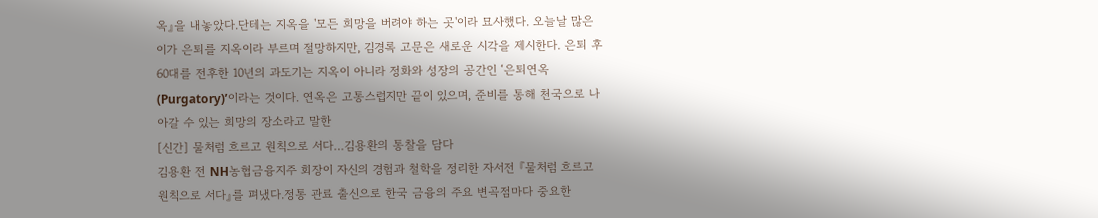옥』을 내놓았다.단테는 지옥을 '모든 희망을 버려야 하는 곳'이라 묘사했다. 오늘날 많은 이가 은퇴를 지옥이라 부르며 절망하지만, 김경록 고문은 새로운 시각을 제시한다. 은퇴 후 60대를 전후한 10년의 과도기는 지옥이 아니라 정화와 성장의 공간인 ‘은퇴연옥(Purgatory)’이라는 것이다. 연옥은 고통스럽지만 끝이 있으며, 준비를 통해 천국으로 나아갈 수 있는 희망의 장소라고 말한
[신간] 물처럼 흐르고 원칙으로 서다…김용환의 통찰을 담다
김용환 전 NH농협금융지주 회장이 자신의 경험과 철학을 정리한 자서전 『물처럼 흐르고 원칙으로 서다』를 펴냈다.정통 관료 출신으로 한국 금융의 주요 변곡점마다 중요한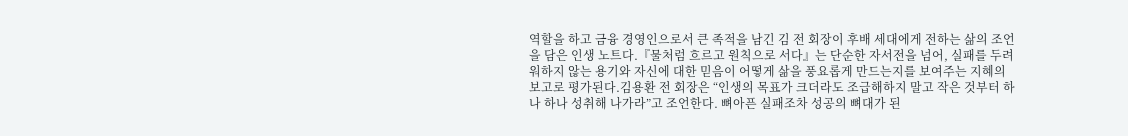역할을 하고 금융 경영인으로서 큰 족적을 남긴 김 전 회장이 후배 세대에게 전하는 삶의 조언을 담은 인생 노트다.『물처럼 흐르고 원칙으로 서다』는 단순한 자서전을 넘어, 실패를 두려워하지 않는 용기와 자신에 대한 믿음이 어떻게 삶을 풍요롭게 만드는지를 보여주는 지혜의 보고로 평가된다.김용환 전 회장은 “인생의 목표가 크더라도 조급해하지 말고 작은 것부터 하나 하나 성취해 나가라”고 조언한다. 뼈아픈 실패조차 성공의 뼈대가 된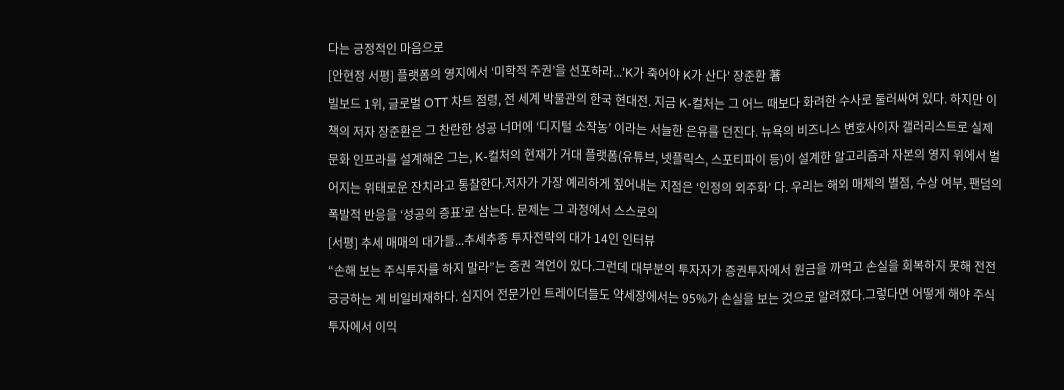다는 긍정적인 마음으로
[안현정 서평] 플랫폼의 영지에서 ‘미학적 주권’을 선포하라...'K가 죽어야 K가 산다' 장준환 著
빌보드 1위, 글로벌 OTT 차트 점령, 전 세계 박물관의 한국 현대전. 지금 K-컬처는 그 어느 때보다 화려한 수사로 둘러싸여 있다. 하지만 이 책의 저자 장준환은 그 찬란한 성공 너머에 ‘디지털 소작농’ 이라는 서늘한 은유를 던진다. 뉴욕의 비즈니스 변호사이자 갤러리스트로 실제 문화 인프라를 설계해온 그는, K-컬처의 현재가 거대 플랫폼(유튜브, 넷플릭스, 스포티파이 등)이 설계한 알고리즘과 자본의 영지 위에서 벌어지는 위태로운 잔치라고 통찰한다.저자가 가장 예리하게 짚어내는 지점은 ‘인정의 외주화’ 다. 우리는 해외 매체의 별점, 수상 여부, 팬덤의 폭발적 반응을 ‘성공의 증표’로 삼는다. 문제는 그 과정에서 스스로의
[서평] 추세 매매의 대가들...추세추종 투자전략의 대가 14인 인터뷰
“손해 보는 주식투자를 하지 말라”는 증권 격언이 있다.그런데 대부분의 투자자가 증권투자에서 원금을 까먹고 손실을 회복하지 못해 전전긍긍하는 게 비일비재하다. 심지어 전문가인 트레이더들도 약세장에서는 95%가 손실을 보는 것으로 알려졌다.그렇다면 어떻게 해야 주식투자에서 이익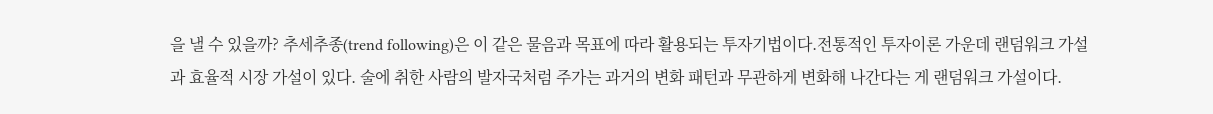을 낼 수 있을까? 추세추종(trend following)은 이 같은 물음과 목표에 따라 활용되는 투자기법이다.전통적인 투자이론 가운데 랜덤워크 가설과 효율적 시장 가설이 있다. 술에 취한 사람의 발자국처럼 주가는 과거의 변화 패턴과 무관하게 변화해 나간다는 게 랜덤워크 가설이다.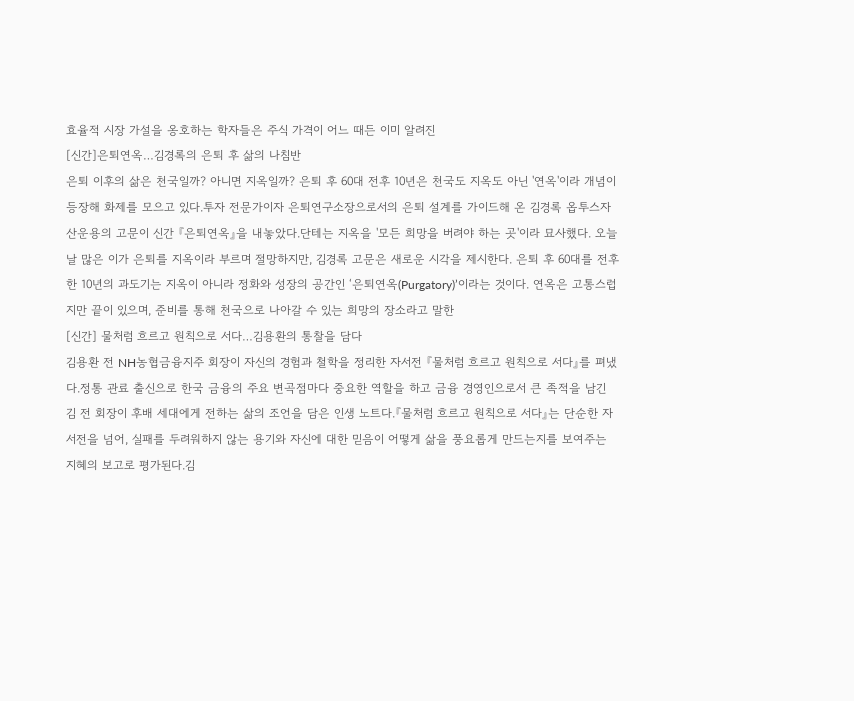효율적 시장 가설을 옹호하는 학자들은 주식 가격이 어느 때든 이미 알려진
[신간]은퇴연옥…김경록의 은퇴 후 삶의 나침반
은퇴 이후의 삶은 천국일까? 아니면 지옥일까? 은퇴 후 60대 전후 10년은 천국도 지옥도 아닌 '연옥'이라 개념이 등장해 화제를 모으고 있다.투자 전문가이자 은퇴연구소장으로서의 은퇴 설계를 가이드해 온 김경록 옵투스자산운용의 고문이 신간 『은퇴연옥』을 내놓았다.단테는 지옥을 '모든 희망을 버려야 하는 곳'이라 묘사했다. 오늘날 많은 이가 은퇴를 지옥이라 부르며 절망하지만, 김경록 고문은 새로운 시각을 제시한다. 은퇴 후 60대를 전후한 10년의 과도기는 지옥이 아니라 정화와 성장의 공간인 ‘은퇴연옥(Purgatory)’이라는 것이다. 연옥은 고통스럽지만 끝이 있으며, 준비를 통해 천국으로 나아갈 수 있는 희망의 장소라고 말한
[신간] 물처럼 흐르고 원칙으로 서다…김용환의 통찰을 담다
김용환 전 NH농협금융지주 회장이 자신의 경험과 철학을 정리한 자서전 『물처럼 흐르고 원칙으로 서다』를 펴냈다.정통 관료 출신으로 한국 금융의 주요 변곡점마다 중요한 역할을 하고 금융 경영인으로서 큰 족적을 남긴 김 전 회장이 후배 세대에게 전하는 삶의 조언을 담은 인생 노트다.『물처럼 흐르고 원칙으로 서다』는 단순한 자서전을 넘어, 실패를 두려워하지 않는 용기와 자신에 대한 믿음이 어떻게 삶을 풍요롭게 만드는지를 보여주는 지혜의 보고로 평가된다.김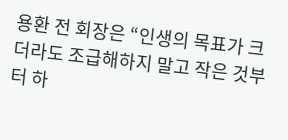용환 전 회장은 “인생의 목표가 크더라도 조급해하지 말고 작은 것부터 하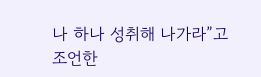나 하나 성취해 나가라”고 조언한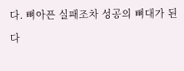다. 뼈아픈 실패조차 성공의 뼈대가 된다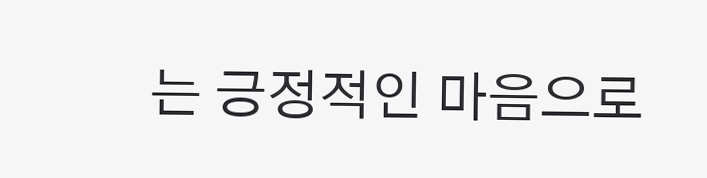는 긍정적인 마음으로